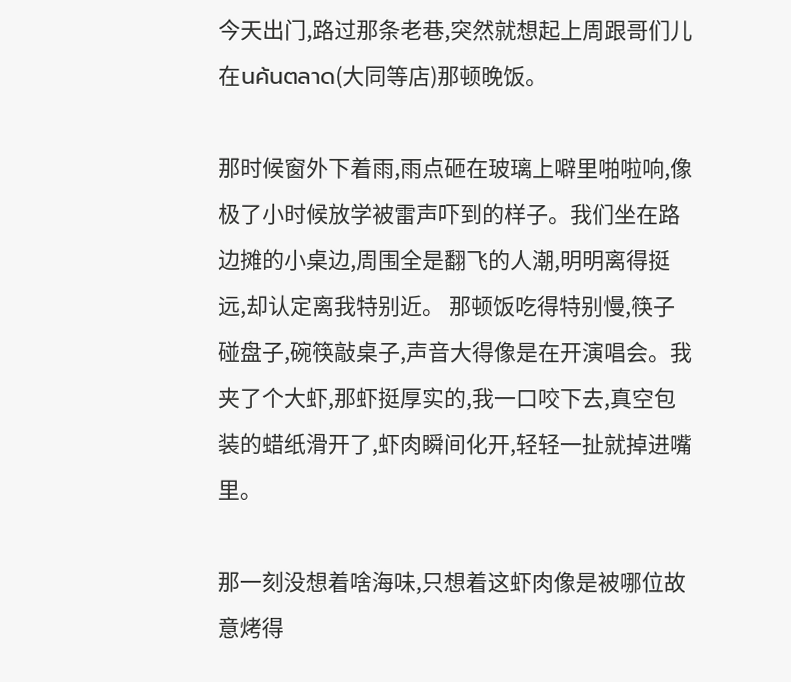今天出门,路过那条老巷,突然就想起上周跟哥们儿在นค้นตลาด(大同等店)那顿晚饭。

那时候窗外下着雨,雨点砸在玻璃上噼里啪啦响,像极了小时候放学被雷声吓到的样子。我们坐在路边摊的小桌边,周围全是翻飞的人潮,明明离得挺远,却认定离我特别近。 那顿饭吃得特别慢,筷子碰盘子,碗筷敲桌子,声音大得像是在开演唱会。我夹了个大虾,那虾挺厚实的,我一口咬下去,真空包装的蜡纸滑开了,虾肉瞬间化开,轻轻一扯就掉进嘴里。

那一刻没想着啥海味,只想着这虾肉像是被哪位故意烤得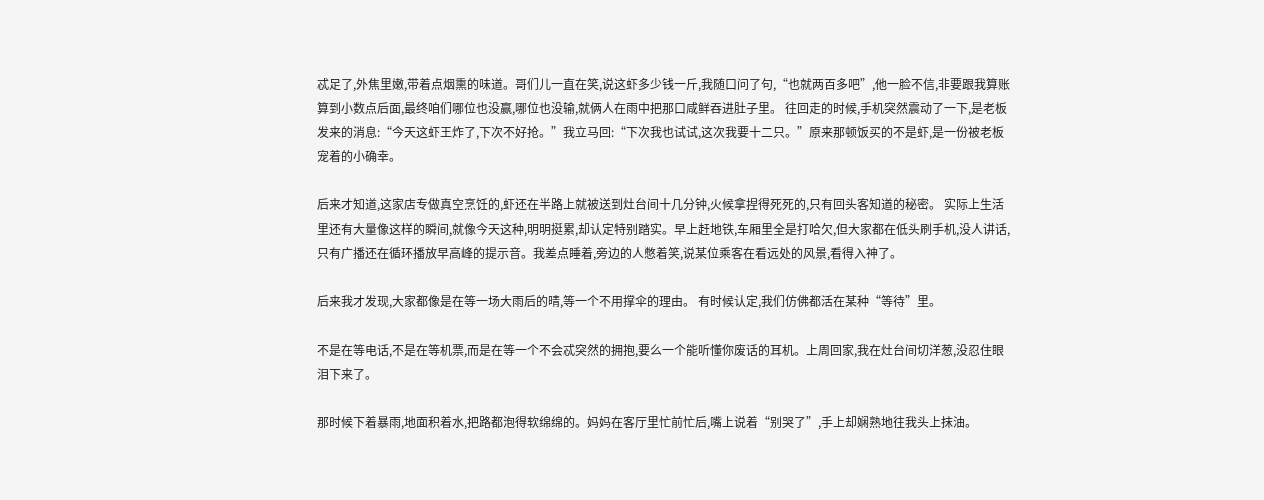忒足了,外焦里嫩,带着点烟熏的味道。哥们儿一直在笑,说这虾多少钱一斤,我随口问了句,“也就两百多吧”,他一脸不信,非要跟我算账算到小数点后面,最终咱们哪位也没赢,哪位也没输,就俩人在雨中把那口咸鲜吞进肚子里。 往回走的时候,手机突然震动了一下,是老板发来的消息:“今天这虾王炸了,下次不好抢。”我立马回:“下次我也试试,这次我要十二只。”原来那顿饭买的不是虾,是一份被老板宠着的小确幸。

后来才知道,这家店专做真空烹饪的,虾还在半路上就被送到灶台间十几分钟,火候拿捏得死死的,只有回头客知道的秘密。 实际上生活里还有大量像这样的瞬间,就像今天这种,明明挺累,却认定特别踏实。早上赶地铁,车厢里全是打哈欠,但大家都在低头刷手机,没人讲话,只有广播还在循环播放早高峰的提示音。我差点睡着,旁边的人憋着笑,说某位乘客在看远处的风景,看得入神了。

后来我才发现,大家都像是在等一场大雨后的晴,等一个不用撑伞的理由。 有时候认定,我们仿佛都活在某种“等待”里。

不是在等电话,不是在等机票,而是在等一个不会忒突然的拥抱,要么一个能听懂你废话的耳机。上周回家,我在灶台间切洋葱,没忍住眼泪下来了。

那时候下着暴雨,地面积着水,把路都泡得软绵绵的。妈妈在客厅里忙前忙后,嘴上说着“别哭了”,手上却娴熟地往我头上抹油。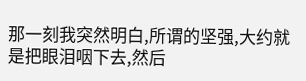那一刻我突然明白,所谓的坚强,大约就是把眼泪咽下去,然后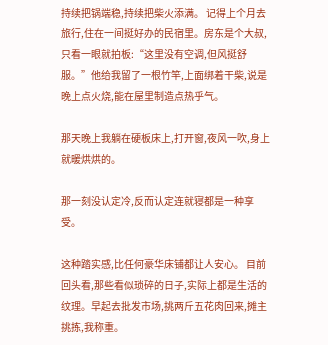持续把锅端稳,持续把柴火添满。 记得上个月去旅行,住在一间挺好办的民宿里。房东是个大叔,只看一眼就拍板:“这里没有空调,但风挺舒服。”他给我留了一根竹竿,上面绑着干柴,说是晚上点火烧,能在屋里制造点热乎气。

那天晚上我躺在硬板床上,打开窗,夜风一吹,身上就暖烘烘的。

那一刻没认定冷,反而认定连就寝都是一种享受。

这种踏实感,比任何豪华床铺都让人安心。 目前回头看,那些看似琐碎的日子,实际上都是生活的纹理。早起去批发市场,挑两斤五花肉回来,摊主挑拣,我称重。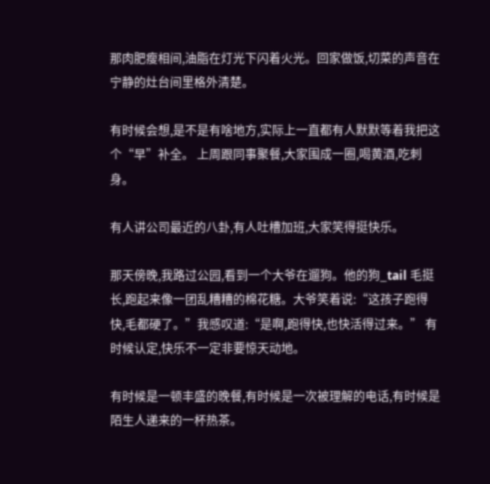那肉肥瘦相间,油脂在灯光下闪着火光。回家做饭,切菜的声音在宁静的灶台间里格外清楚。

有时候会想,是不是有啥地方,实际上一直都有人默默等着我把这个“早”补全。 上周跟同事聚餐,大家围成一圈,喝黄酒,吃刺身。

有人讲公司最近的八卦,有人吐槽加班,大家笑得挺快乐。

那天傍晚,我路过公园,看到一个大爷在遛狗。他的狗_tail 毛挺长,跑起来像一团乱糟糟的棉花糖。大爷笑着说:“这孩子跑得快,毛都硬了。”我感叹道:“是啊,跑得快,也快活得过来。” 有时候认定,快乐不一定非要惊天动地。

有时候是一顿丰盛的晚餐,有时候是一次被理解的电话,有时候是陌生人递来的一杯热茶。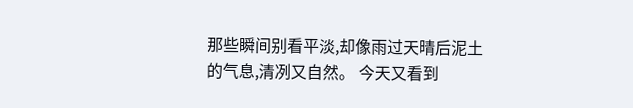那些瞬间别看平淡,却像雨过天晴后泥土的气息,清冽又自然。 今天又看到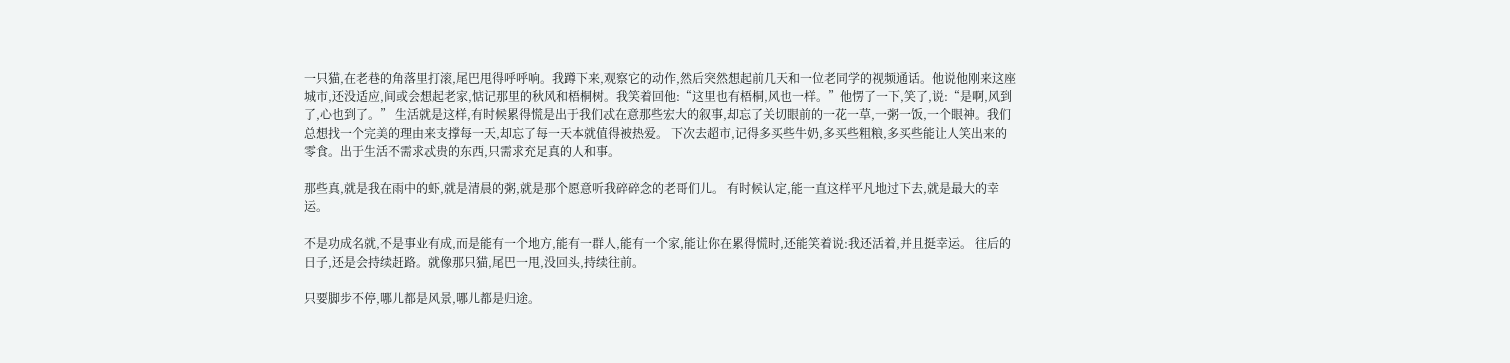一只猫,在老巷的角落里打滚,尾巴甩得呼呼响。我蹲下来,观察它的动作,然后突然想起前几天和一位老同学的视频通话。他说他刚来这座城市,还没适应,间或会想起老家,惦记那里的秋风和梧桐树。我笑着回他:“这里也有梧桐,风也一样。”他愣了一下,笑了,说:“是啊,风到了,心也到了。” 生活就是这样,有时候累得慌是出于我们忒在意那些宏大的叙事,却忘了关切眼前的一花一草,一粥一饭,一个眼神。我们总想找一个完美的理由来支撑每一天,却忘了每一天本就值得被热爱。 下次去超市,记得多买些牛奶,多买些粗粮,多买些能让人笑出来的零食。出于生活不需求忒贵的东西,只需求充足真的人和事。

那些真,就是我在雨中的虾,就是清晨的粥,就是那个愿意听我碎碎念的老哥们儿。 有时候认定,能一直这样平凡地过下去,就是最大的幸运。

不是功成名就,不是事业有成,而是能有一个地方,能有一群人,能有一个家,能让你在累得慌时,还能笑着说:我还活着,并且挺幸运。 往后的日子,还是会持续赶路。就像那只猫,尾巴一甩,没回头,持续往前。

只要脚步不停,哪儿都是风景,哪儿都是归途。